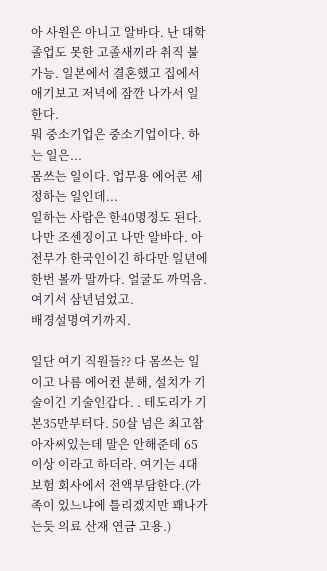아 사원은 아니고 알바다. 난 대학졸업도 못한 고졸새끼라 취직 불가능. 일본에서 결혼했고 집에서 애기보고 저녁에 잠깐 나가서 일한다.
뭐 중소기업은 중소기업이다. 하는 일은...
몸쓰는 일이다. 업무용 에어콘 세정하는 일인데...
일하는 사람은 한40명정도 된다. 나만 조센징이고 나만 알바다. 아 전무가 한국인이긴 하다만 일년에 한번 볼까 말까다. 얼굴도 까먹음. 여기서 삼년넘었고.
배경설명여기까지.

일단 여기 직원들?? 다 몸쓰는 일이고 나름 에어컨 분해, 설치가 기술이긴 기술인갑다. . 테도리가 기본35만부터다. 50살 넘은 최고참 아자씨있는데 말은 안해준데 65이상 이라고 하더라. 여기는 4대보험 회사에서 전액부담한다.(가족이 있느냐에 틀리겠지만 꽤나가는듯 의료 산재 연금 고용.)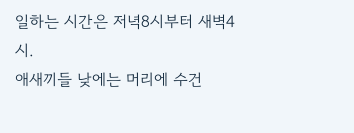일하는 시간은 저녁8시부터 새벽4시.
애새끼들 낮에는 머리에 수건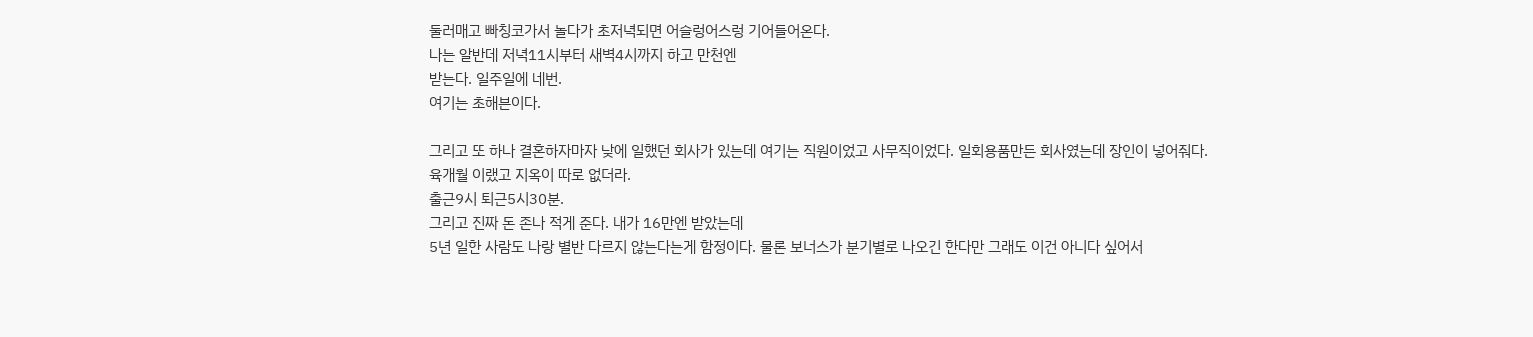둘러매고 빠칭코가서 놀다가 초저녁되면 어슬렁어스렁 기어들어온다.
나는 알반데 저녁11시부터 새벽4시까지 하고 만천엔
받는다. 일주일에 네번.
여기는 초해븐이다.

그리고 또 하나 결혼하자마자 낮에 일했던 회사가 있는데 여기는 직원이었고 사무직이었다. 일회용품만든 회사였는데 장인이 넣어줘다. 육개월 이랬고 지옥이 따로 없더라.
출근9시 퇴근5시30분.
그리고 진짜 돈 존나 적게 준다. 내가 16만엔 받았는데
5년 일한 사람도 나랑 별반 다르지 않는다는게 함정이다. 물론 보너스가 분기별로 나오긴 한다만 그래도 이건 아니다 싶어서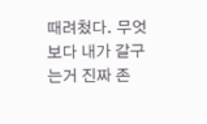때려첬다. 무엇보다 내가 갈구는거 진짜 존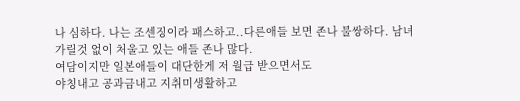나 심하다. 나는 조센징이라 패스하고..다른애들 보면 존나 불쌍하다. 남녀 가릴것 없이 처울고 있는 애들 존나 많다.
여담이지만 일본애들이 대단한게 저 월급 받으면서도
야칭내고 공과금내고 지취미생활하고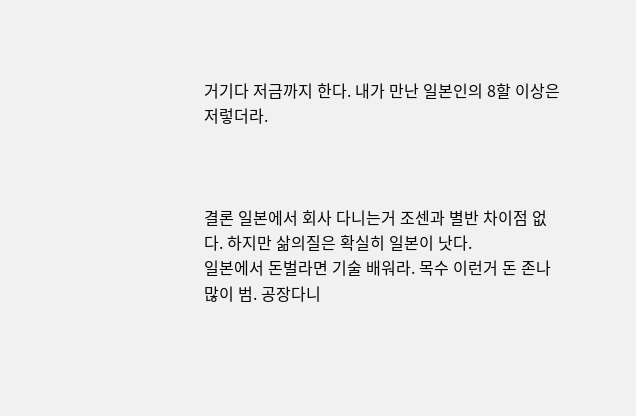거기다 저금까지 한다. 내가 만난 일본인의 8할 이상은 저렇더라.



결론 일본에서 회사 다니는거 조센과 별반 차이점 없다. 하지만 삶의질은 확실히 일본이 낫다.
일본에서 돈벌라면 기술 배워라. 목수 이런거 돈 존나 많이 범. 공장다니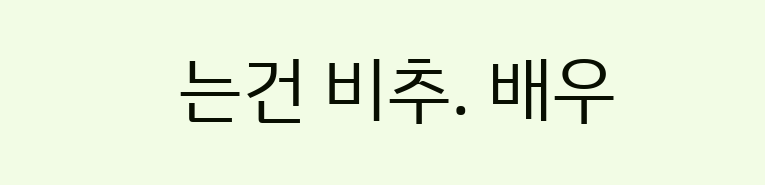는건 비추. 배우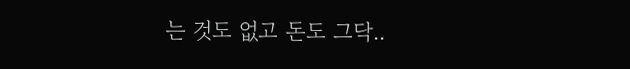는 것도 없고 돈도 그닥..